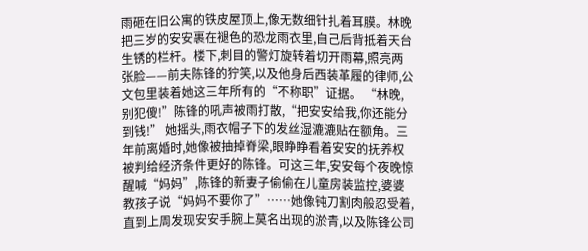雨砸在旧公寓的铁皮屋顶上,像无数细针扎着耳膜。林晚把三岁的安安裹在褪色的恐龙雨衣里,自己后背抵着天台生锈的栏杆。楼下,刺目的警灯旋转着切开雨幕,照亮两张脸——前夫陈锋的狞笑,以及他身后西装革履的律师,公文包里装着她这三年所有的“不称职”证据。 “林晚,别犯傻!”陈锋的吼声被雨打散,“把安安给我,你还能分到钱!” 她摇头,雨衣帽子下的发丝湿漉漉贴在额角。三年前离婚时,她像被抽掉脊梁,眼睁睁看着安安的抚养权被判给经济条件更好的陈锋。可这三年,安安每个夜晚惊醒喊“妈妈”,陈锋的新妻子偷偷在儿童房装监控,婆婆教孩子说“妈妈不要你了”……她像钝刀割肉般忍受着,直到上周发现安安手腕上莫名出现的淤青,以及陈锋公司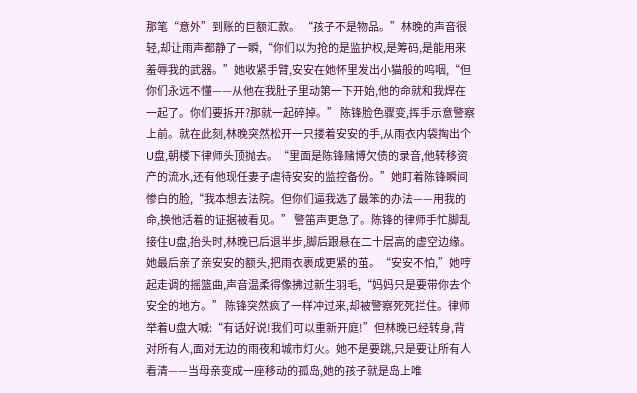那笔“意外”到账的巨额汇款。 “孩子不是物品。”林晚的声音很轻,却让雨声都静了一瞬,“你们以为抢的是监护权,是筹码,是能用来羞辱我的武器。”她收紧手臂,安安在她怀里发出小猫般的呜咽,“但你们永远不懂——从他在我肚子里动第一下开始,他的命就和我焊在一起了。你们要拆开?那就一起碎掉。” 陈锋脸色骤变,挥手示意警察上前。就在此刻,林晚突然松开一只搂着安安的手,从雨衣内袋掏出个U盘,朝楼下律师头顶抛去。“里面是陈锋赌博欠债的录音,他转移资产的流水,还有他现任妻子虐待安安的监控备份。”她盯着陈锋瞬间惨白的脸,“我本想去法院。但你们逼我选了最笨的办法——用我的命,换他活着的证据被看见。” 警笛声更急了。陈锋的律师手忙脚乱接住U盘,抬头时,林晚已后退半步,脚后跟悬在二十层高的虚空边缘。她最后亲了亲安安的额头,把雨衣裹成更紧的茧。“安安不怕,”她哼起走调的摇篮曲,声音温柔得像拂过新生羽毛,“妈妈只是要带你去个安全的地方。” 陈锋突然疯了一样冲过来,却被警察死死拦住。律师举着U盘大喊:“有话好说!我们可以重新开庭!”但林晚已经转身,背对所有人,面对无边的雨夜和城市灯火。她不是要跳,只是要让所有人看清——当母亲变成一座移动的孤岛,她的孩子就是岛上唯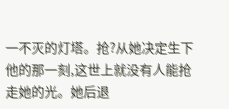一不灭的灯塔。抢?从她决定生下他的那一刻,这世上就没有人能抢走她的光。她后退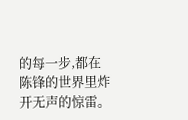的每一步,都在陈锋的世界里炸开无声的惊雷。